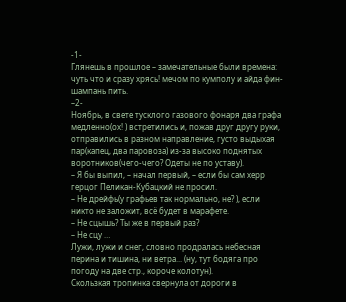-1-
Глянешь в прошлое – замечательные были времена: чуть что и сразу хрясь! мечом по кумполу и айда фин-шампань пить.
–2-
Ноябрь, в свете тусклого газового фонаря два графа медленно(ох! ) встретились и, пожав друг другу руки, отправились в разном направление, густо выдыхая пар(капец, два паровоза) из-за высоко поднятых воротников(чего-чего? Одеты не по уставу).
– Я бы выпил, – начал первый, – если бы сам херр герцог Пеликан-Кубацкий не просил.
– Не дрейфь(у графьев так нормально, не? ), если никто не заложит, всё будет в марафете.
– Не сцышь? Ты же в первый раз?
– Не сцу …
Лужи, лужи и снег, словно продралась небесная перина и тишина, ни ветра... (ну, тут бодяга про погоду на две стр., короче колотун).
Скользкая тропинка свернула от дороги в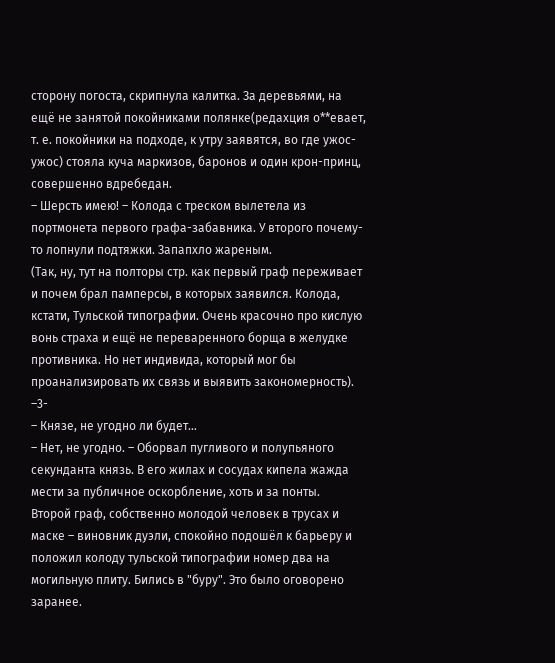сторону погоста, скрипнула калитка. За деревьями, на ещё не занятой покойниками полянке(редахция о**евает, т. е. покойники на подходе, к утру заявятся, во где ужос-ужос) стояла куча маркизов, баронов и один крон-принц, совершенно вдребедан.
– Шерсть имею! – Колода с треском вылетела из портмонета первого графа-забавника. У второго почему-то лопнули подтяжки. Зaпапхло жареным.
(Так, ну, тут на полторы стр. как первый граф переживает и почем брал памперсы, в которых заявился. Колода, кстати, Тульской типографии. Очень красочно про кислую вонь страха и ещё не переваренного борща в желудке противника. Но нет индивида, который мог бы проанализировать их связь и выявить закономерность).
–3-
– Князе, не угодно ли будет…
– Нет, не угодно. – Оборвал пугливого и полупьяного секунданта князь. В его жилах и сосудах кипела жажда мести за публичное оскорбление, хоть и за понты.
Второй граф, собственно молодой человек в трусах и маске – виновник дуэли, спокойно подошёл к барьеру и положил колоду тульской типографии номер два на могильную плиту. Бились в "буру". Это было оговорено заранее.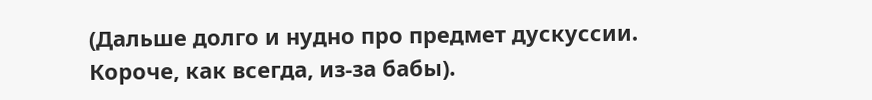(Дальше долго и нудно про предмет дускуссии. Короче, как всегда, из-за бабы).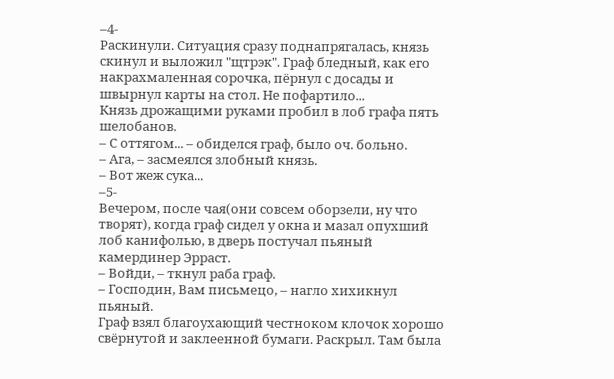–4-
Раскинули. Ситуация сразу поднапрягалась, князь скинул и выложил "щтрэк". Граф бледный, как его накрахмаленная сорочка, пёрнул с досады и швырнул карты на стол. Не пофартило...
Князь дрожащими руками пробил в лоб графа пять шелобанов.
– С оттягом... – обиделся граф, было оч. больно.
– Ага, – засмеялся злобный князь.
– Вот жеж сука...
–5-
Вечером, после чая(они совсем оборзели, ну что творят), когда граф сидел у окна и мазал опухший лоб канифолью, в дверь постучал пьяный камердинер Эрраст.
– Войди, – ткнул раба граф.
– Господин, Вам письмецо, – нагло хихикнул пьяный.
Граф взял благоухающий честноком клочок хорошо свёрнутой и заклеенной бумаги. Раскрыл. Там была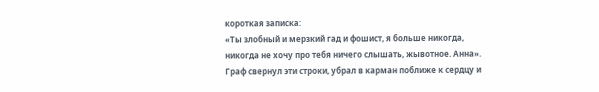короткая записка:
«Ты злобный и мерзкий гад и фошист, я больше никогда, никогда не хочу про тебя ничего слышать, жывотное. Анна».
Граф свернул эти строки, убрал в карман поближе к сердцу и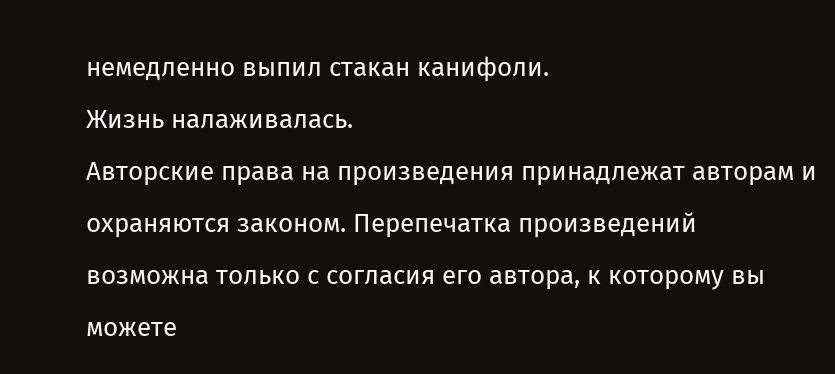немедленно выпил стакан канифоли.
Жизнь налаживалась.
Авторские права на произведения принадлежат авторам и охраняются законом. Перепечатка произведений возможна только с согласия его автора, к которому вы можете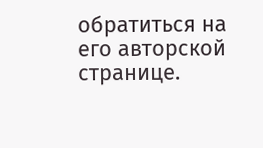обратиться на его авторской странице.